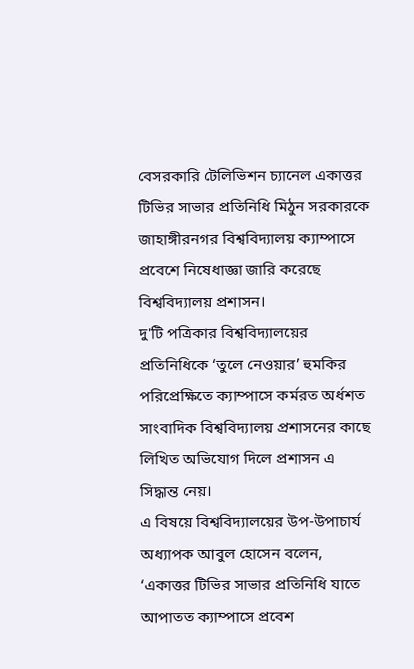বেসরকারি টেলিভিশন চ্যানেল একাত্তর টিভির সাভার প্রতিনিধি মিঠুন সরকারকে জাহাঙ্গীরনগর বিশ্ববিদ্যালয় ক্যাম্পাসে প্রবেশে নিষেধাজ্ঞা জারি করেছে বিশ্ববিদ্যালয় প্রশাসন।
দু'টি পত্রিকার বিশ্ববিদ্যালয়ের প্রতিনিধিকে ‘তুলে নেওয়ার’ হুমকির পরিপ্রেক্ষিতে ক্যাম্পাসে কর্মরত অর্ধশত সাংবাদিক বিশ্ববিদ্যালয় প্রশাসনের কাছে লিখিত অভিযোগ দিলে প্রশাসন এ সিদ্ধান্ত নেয়।
এ বিষয়ে বিশ্ববিদ্যালয়ের উপ-উপাচার্য অধ্যাপক আবুল হোসেন বলেন, ‘একাত্তর টিভির সাভার প্রতিনিধি যাতে আপাতত ক্যাম্পাসে প্রবেশ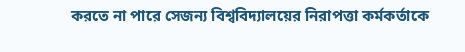করতে না পারে সেজন্য বিশ্ববিদ্যালয়ের নিরাপত্তা কর্মকর্তাকে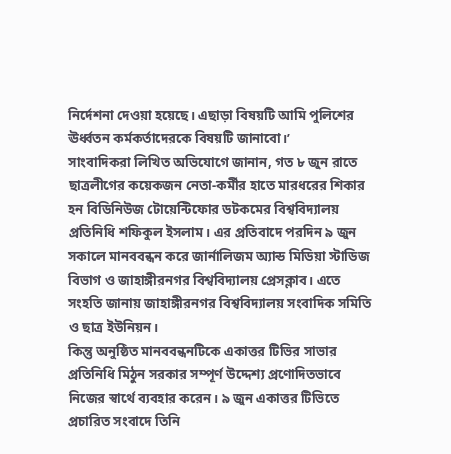নির্দেশনা দেওয়া হয়েছে। এছাড়া বিষয়টি আমি পুলিশের ঊর্ধ্বতন কর্মকর্তাদেরকে বিষয়টি জানাবো।’
সাংবাদিকরা লিখিত অভিযোগে জানান, গত ৮ জুন রাতে ছাত্রলীগের কয়েকজন নেতা-কর্মীর হাতে মারধরের শিকার হন বিডিনিউজ টোয়েন্টিফোর ডটকমের বিশ্ববিদ্যালয় প্রতিনিধি শফিকুল ইসলাম। এর প্রতিবাদে পরদিন ৯ জুন সকালে মানববন্ধন করে জার্নালিজম অ্যান্ড মিডিয়া স্টাডিজ বিভাগ ও জাহাঙ্গীরনগর বিশ্ববিদ্যালয় প্রেসক্লাব। এতে সংহতি জানায় জাহাঙ্গীরনগর বিশ্ববিদ্যালয় সংবাদিক সমিতি ও ছাত্র ইউনিয়ন।
কিন্তু অনুষ্ঠিত মানববন্ধনটিকে একাত্তর টিভির সাভার প্রতিনিধি মিঠুন সরকার সম্পূর্ণ উদ্দেশ্য প্রণোদিতভাবে নিজের স্বার্থে ব্যবহার করেন। ৯ জুন একাত্তর টিভিতে প্রচারিত সংবাদে তিনি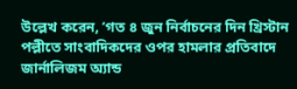উল্লেখ করেন, ‘গত ৪ জুন নির্বাচনের দিন খ্রিস্টান পল্লীতে সাংবাদিকদের ওপর হামলার প্রতিবাদে জার্নালিজম অ্যান্ড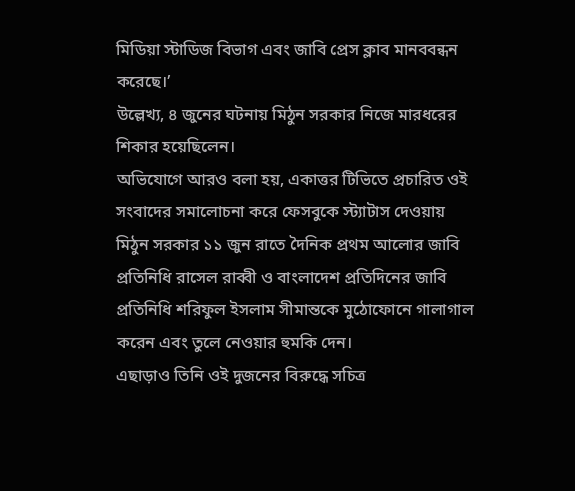মিডিয়া স্টাডিজ বিভাগ এবং জাবি প্রেস ক্লাব মানববন্ধন করেছে।’
উল্লেখ্য, ৪ জুনের ঘটনায় মিঠুন সরকার নিজে মারধরের শিকার হয়েছিলেন।
অভিযোগে আরও বলা হয়, একাত্তর টিভিতে প্রচারিত ওই সংবাদের সমালোচনা করে ফেসবুকে স্ট্যাটাস দেওয়ায় মিঠুন সরকার ১১ জুন রাতে দৈনিক প্রথম আলোর জাবি প্রতিনিধি রাসেল রাব্বী ও বাংলাদেশ প্রতিদিনের জাবি প্রতিনিধি শরিফুল ইসলাম সীমান্তকে মুঠোফোনে গালাগাল করেন এবং তুলে নেওয়ার হুমকি দেন।
এছাড়াও তিনি ওই দুজনের বিরুদ্ধে সচিত্র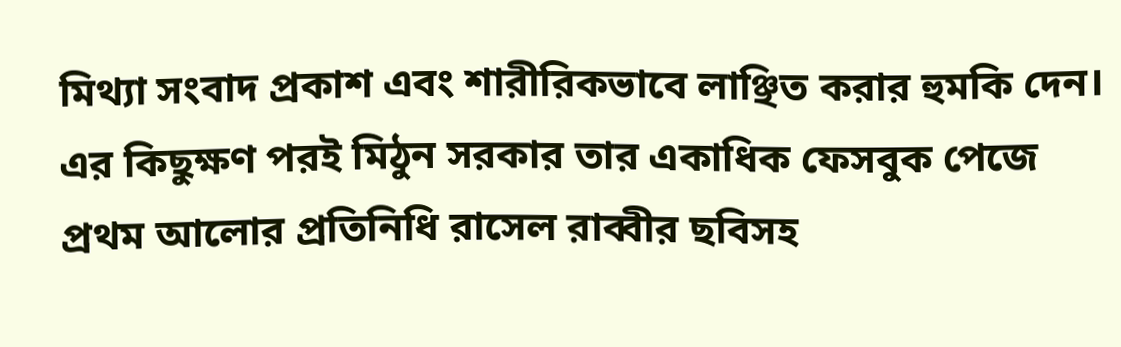মিথ্যা সংবাদ প্রকাশ এবং শারীরিকভাবে লাঞ্ছিত করার হুমকি দেন। এর কিছুক্ষণ পরই মিঠুন সরকার তার একাধিক ফেসবুক পেজে প্রথম আলোর প্রতিনিধি রাসেল রাব্বীর ছবিসহ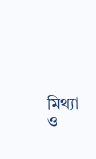মিথ্যা ও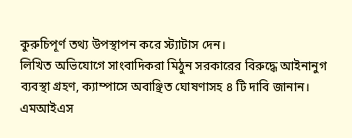কুরুচিপূর্ণ তথ্য উপস্থাপন করে স্ট্যাটাস দেন।
লিখিত অভিযোগে সাংবাদিকরা মিঠুন সরকারের বিরুদ্ধে আইনানুগ ব্যবস্থা গ্রহণ, ক্যাম্পাসে অবাঞ্ছিত ঘোষণাসহ ৪ টি দাবি জানান।
এমআইএস